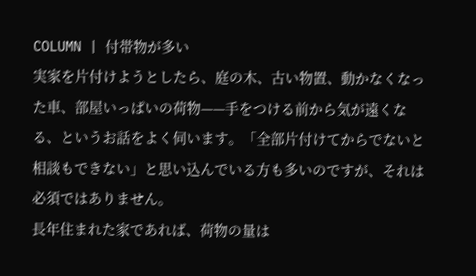COLUMN | 付帯物が多い
実家を片付けようとしたら、庭の木、古い物置、動かなくなった車、部屋いっぱいの荷物——手をつける前から気が遠くなる、というお話をよく伺います。「全部片付けてからでないと相談もできない」と思い込んでいる方も多いのですが、それは必須ではありません。
長年住まれた家であれば、荷物の量は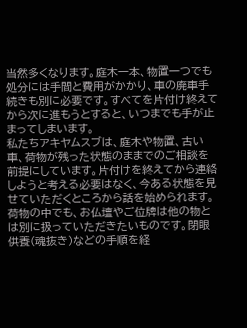当然多くなります。庭木一本、物置一つでも処分には手間と費用がかかり、車の廃車手続きも別に必要です。すべてを片付け終えてから次に進もうとすると、いつまでも手が止まってしまいます。
私たちアキヤムスブは、庭木や物置、古い車、荷物が残った状態のままでのご相談を前提にしています。片付けを終えてから連絡しようと考える必要はなく、今ある状態を見せていただくところから話を始められます。
荷物の中でも、お仏壇やご位牌は他の物とは別に扱っていただきたいものです。閉眼供養(魂抜き)などの手順を経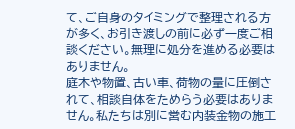て、ご自身のタイミングで整理される方が多く、お引き渡しの前に必ず一度ご相談ください。無理に処分を進める必要はありません。
庭木や物置、古い車、荷物の量に圧倒されて、相談自体をためらう必要はありません。私たちは別に営む内装金物の施工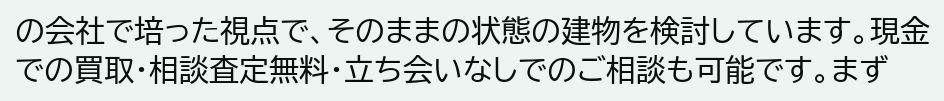の会社で培った視点で、そのままの状態の建物を検討しています。現金での買取・相談査定無料・立ち会いなしでのご相談も可能です。まず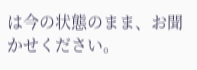は今の状態のまま、お聞かせください。